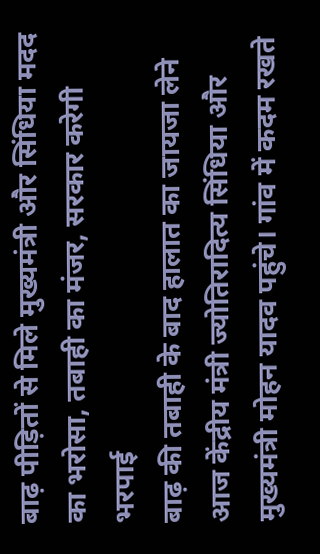बाढ़ पीड़ितों से मिले मुख्यमंत्री और सिंधिया मदद का भरोसा, तबाही का मंजर, सरकार करेगी भरपाई
बाढ़ की तबाही के बाद हालात का जायजा लेने आज केंद्रीय मंत्री ज्योतिरादित्य सिंधिया और मुख्यमंत्री मोहन यादव पहुंचे। गांव में कदम रखते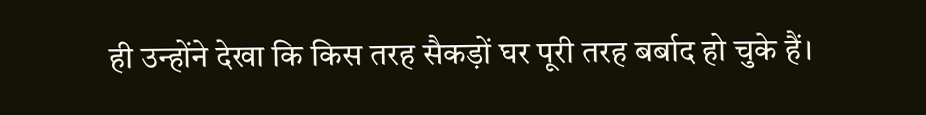ही उन्होंने देखा कि किस तरह सैकड़ों घर पूरी तरह बर्बाद हो चुके हैं।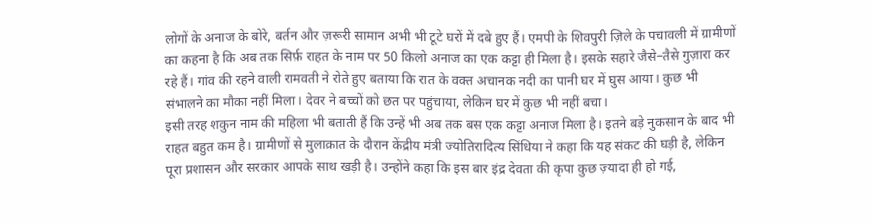लोगों के अनाज के बोरे, बर्तन और ज़रूरी सामान अभी भी टूटे घरों में दबे हुए हैं। एमपी के शिवपुरी ज़िले के पचावली में ग्रामीणों का कहना है कि अब तक सिर्फ़ राहत के नाम पर 50 किलो अनाज का एक कट्टा ही मिला है। इसके सहारे जैसे–तैसे गुज़ारा कर रहे हैं। गांव की रहने वाली रामवती ने रोते हुए बताया कि रात के वक्त अचानक नदी का पानी घर में घुस आया। कुछ भी संभालने का मौका नहीं मिला। देवर ने बच्चों को छत पर पहुंचाया, लेकिन घर में कुछ भी नहीं बचा।
इसी तरह शकुन नाम की महिला भी बताती हैं कि उन्हें भी अब तक बस एक कट्टा अनाज मिला है। इतने बड़े नुकसान के बाद भी राहत बहुत कम है। ग्रामीणों से मुलाक़ात के दौरान केंद्रीय मंत्री ज्योतिरादित्य सिंधिया ने कहा कि यह संकट की घड़ी है, लेकिन पूरा प्रशासन और सरकार आपके साथ खड़ी है। उन्होंने कहा कि इस बार इंद्र देवता की कृपा कुछ ज़्यादा ही हो गई,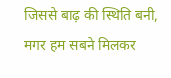जिससे बाढ़ की स्थिति बनी, मगर हम सबने मिलकर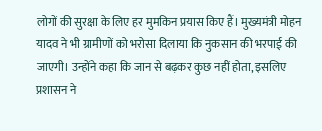लोगों की सुरक्षा के लिए हर मुमकिन प्रयास किए हैं। मुख्यमंत्री मोहन यादव ने भी ग्रामीणों को भरोसा दिलाया कि नुकसान की भरपाई की जाएगी। उन्होंने कहा कि जान से बढ़कर कुछ नहीं होता, इसलिए प्रशासन ने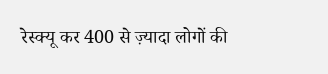रेस्क्यू कर 400 से ज़्यादा लोगों की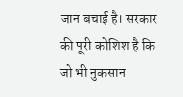जान बचाई है। सरकार की पूरी कोशिश है कि जो भी नुकसान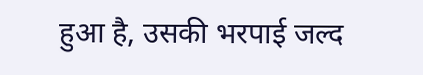हुआ है, उसकी भरपाई जल्द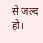से जल्द हो।